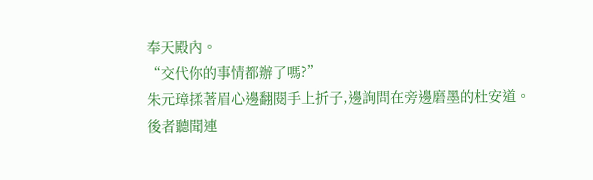奉天殿內。
“交代你的事情都辦了嗎?”
朱元璋揉著眉心邊翻閱手上折子,邊詢問在旁邊磨墨的杜安道。
後者聽聞連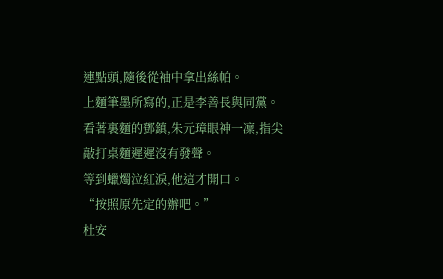連點頭,隨後從袖中拿出絲帕。
上麵筆墨所寫的,正是李善長與同黨。
看著裏麵的鄧鎮,朱元璋眼神一凜,指尖敲打桌麵遲遲沒有發聲。
等到蠟燭泣紅淚,他這才開口。
“按照原先定的辦吧。”
杜安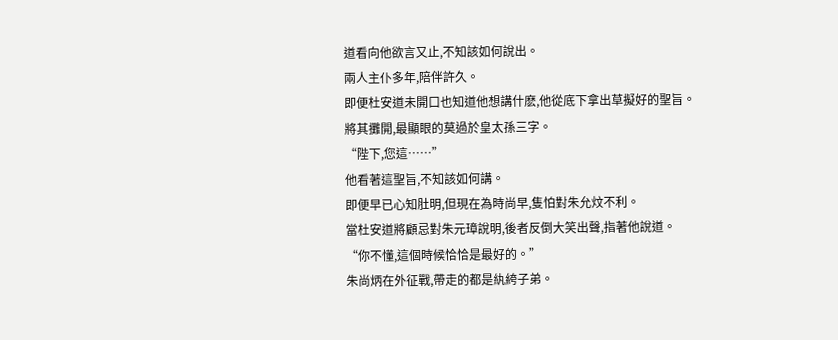道看向他欲言又止,不知該如何說出。
兩人主仆多年,陪伴許久。
即便杜安道未開口也知道他想講什麽,他從底下拿出草擬好的聖旨。
將其攤開,最顯眼的莫過於皇太孫三字。
“陛下,您這……”
他看著這聖旨,不知該如何講。
即便早已心知肚明,但現在為時尚早,隻怕對朱允炆不利。
當杜安道將顧忌對朱元璋說明,後者反倒大笑出聲,指著他說道。
“你不懂,這個時候恰恰是最好的。”
朱尚炳在外征戰,帶走的都是紈絝子弟。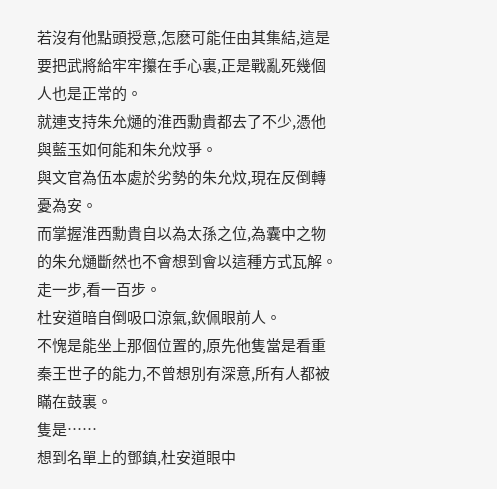若沒有他點頭授意,怎麽可能任由其集結,這是要把武將給牢牢攥在手心裏,正是戰亂死幾個人也是正常的。
就連支持朱允熥的淮西勳貴都去了不少,憑他與藍玉如何能和朱允炆爭。
與文官為伍本處於劣勢的朱允炆,現在反倒轉憂為安。
而掌握淮西勳貴自以為太孫之位,為囊中之物的朱允熥斷然也不會想到會以這種方式瓦解。
走一步,看一百步。
杜安道暗自倒吸口涼氣,欽佩眼前人。
不愧是能坐上那個位置的,原先他隻當是看重秦王世子的能力,不曾想別有深意,所有人都被瞞在鼓裏。
隻是……
想到名單上的鄧鎮,杜安道眼中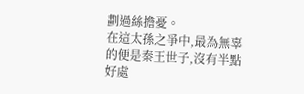劃過絲擔憂。
在這太孫之爭中,最為無辜的便是秦王世子,沒有半點好處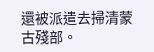還被派遣去掃清蒙古殘部。